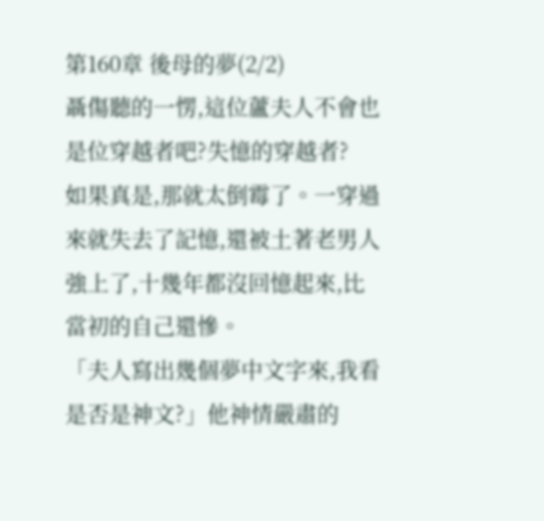第160章 後母的夢(2/2)
聶傷聽的一愣,這位蘆夫人不會也是位穿越者吧?失憶的穿越者?
如果真是,那就太倒霉了。一穿過來就失去了記憶,還被土著老男人強上了,十幾年都沒回憶起來,比當初的自己還慘。
「夫人寫出幾個夢中文字來,我看是否是神文?」他神情嚴肅的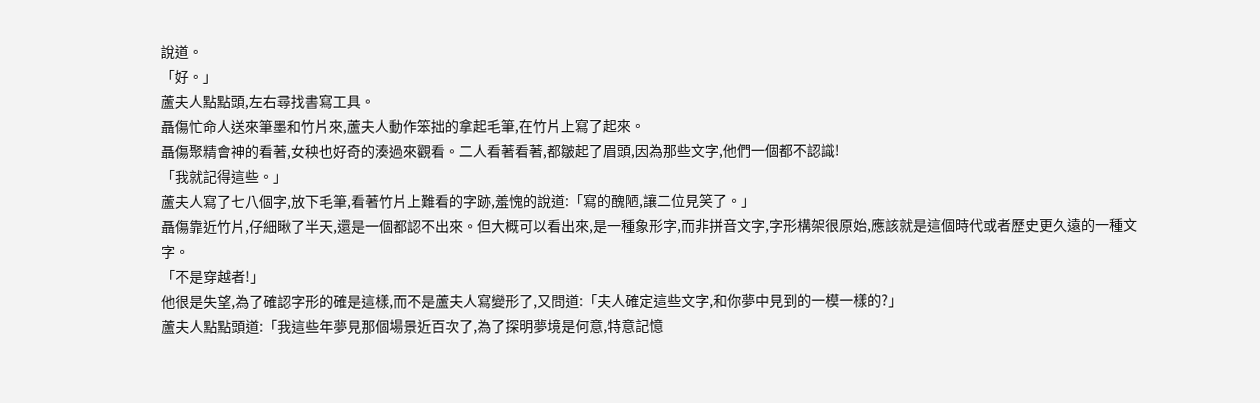說道。
「好。」
蘆夫人點點頭,左右尋找書寫工具。
聶傷忙命人送來筆墨和竹片來,蘆夫人動作笨拙的拿起毛筆,在竹片上寫了起來。
聶傷聚精會神的看著,女秧也好奇的湊過來觀看。二人看著看著,都皺起了眉頭,因為那些文字,他們一個都不認識!
「我就記得這些。」
蘆夫人寫了七八個字,放下毛筆,看著竹片上難看的字跡,羞愧的說道:「寫的醜陋,讓二位見笑了。」
聶傷靠近竹片,仔細瞅了半天,還是一個都認不出來。但大概可以看出來,是一種象形字,而非拼音文字,字形構架很原始,應該就是這個時代或者歷史更久遠的一種文字。
「不是穿越者!」
他很是失望,為了確認字形的確是這樣,而不是蘆夫人寫變形了,又問道:「夫人確定這些文字,和你夢中見到的一模一樣的?」
蘆夫人點點頭道:「我這些年夢見那個場景近百次了,為了探明夢境是何意,特意記憶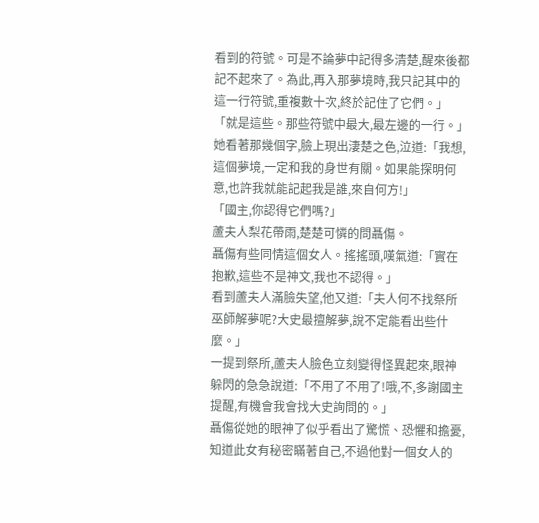看到的符號。可是不論夢中記得多清楚,醒來後都記不起來了。為此,再入那夢境時,我只記其中的這一行符號,重複數十次,終於記住了它們。」
「就是這些。那些符號中最大,最左邊的一行。」
她看著那幾個字,臉上現出淒楚之色,泣道:「我想,這個夢境,一定和我的身世有關。如果能探明何意,也許我就能記起我是誰,來自何方!」
「國主,你認得它們嗎?」
蘆夫人梨花帶雨,楚楚可憐的問聶傷。
聶傷有些同情這個女人。搖搖頭,嘆氣道:「實在抱歉,這些不是神文,我也不認得。」
看到蘆夫人滿臉失望,他又道:「夫人何不找祭所巫師解夢呢?大史最擅解夢,說不定能看出些什麼。」
一提到祭所,蘆夫人臉色立刻變得怪異起來,眼神躲閃的急急說道:「不用了不用了!哦,不,多謝國主提醒,有機會我會找大史詢問的。」
聶傷從她的眼神了似乎看出了驚慌、恐懼和擔憂,知道此女有秘密瞞著自己,不過他對一個女人的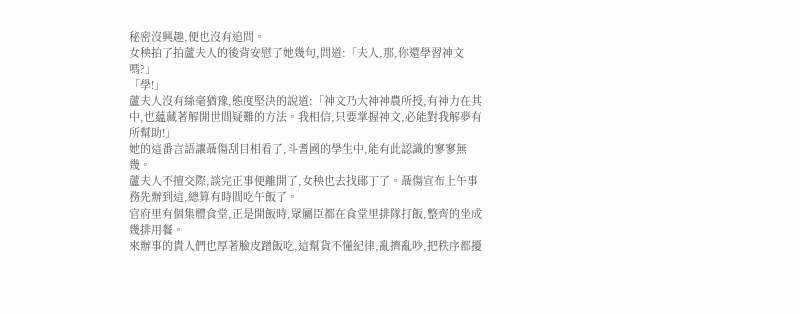秘密沒興趣,便也沒有追問。
女秧拍了拍蘆夫人的後背安慰了她幾句,問道:「夫人,那,你還學習神文嗎?」
「學!」
蘆夫人沒有絲毫猶豫,態度堅決的說道:「神文乃大神神農所授,有神力在其中,也蘊藏著解開世間疑難的方法。我相信,只要掌握神文,必能對我解夢有所幫助!」
她的這番言語讓聶傷刮目相看了,斗耆國的學生中,能有此認識的寥寥無幾。
蘆夫人不擅交際,談完正事便離開了,女秧也去找鄖丁了。聶傷宣布上午事務先辦到這,總算有時間吃午飯了。
官府里有個集體食堂,正是開飯時,眾屬臣都在食堂里排隊打飯,整齊的坐成幾排用餐。
來辦事的貴人們也厚著臉皮蹭飯吃,這幫貨不懂紀律,亂擠亂吵,把秩序都擾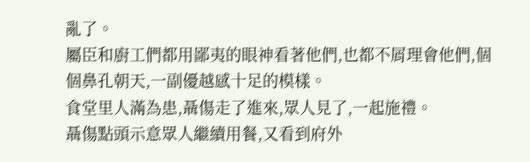亂了。
屬臣和廚工們都用鄙夷的眼神看著他們,也都不屑理會他們,個個鼻孔朝天,一副優越感十足的模樣。
食堂里人滿為患,聶傷走了進來,眾人見了,一起施禮。
聶傷點頭示意眾人繼續用餐,又看到府外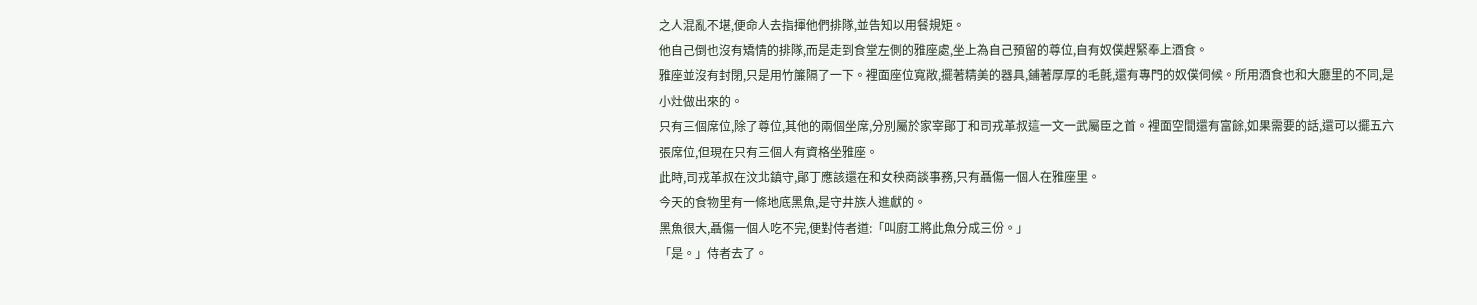之人混亂不堪,便命人去指揮他們排隊,並告知以用餐規矩。
他自己倒也沒有矯情的排隊,而是走到食堂左側的雅座處,坐上為自己預留的尊位,自有奴僕趕緊奉上酒食。
雅座並沒有封閉,只是用竹簾隔了一下。裡面座位寬敞,擺著精美的器具,鋪著厚厚的毛氈,還有專門的奴僕伺候。所用酒食也和大廳里的不同,是小灶做出來的。
只有三個席位,除了尊位,其他的兩個坐席,分別屬於家宰鄖丁和司戎革叔這一文一武屬臣之首。裡面空間還有富餘,如果需要的話,還可以擺五六張席位,但現在只有三個人有資格坐雅座。
此時,司戎革叔在汶北鎮守,鄖丁應該還在和女秧商談事務,只有聶傷一個人在雅座里。
今天的食物里有一條地底黑魚,是守井族人進獻的。
黑魚很大,聶傷一個人吃不完,便對侍者道:「叫廚工將此魚分成三份。」
「是。」侍者去了。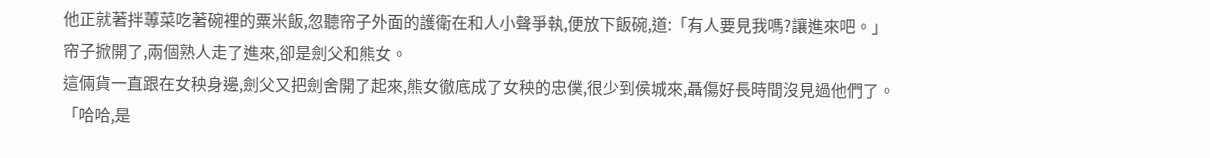他正就著拌蓴菜吃著碗裡的粟米飯,忽聽帘子外面的護衛在和人小聲爭執,便放下飯碗,道:「有人要見我嗎?讓進來吧。」
帘子掀開了,兩個熟人走了進來,卻是劍父和熊女。
這倆貨一直跟在女秧身邊,劍父又把劍舍開了起來,熊女徹底成了女秧的忠僕,很少到侯城來,聶傷好長時間沒見過他們了。
「哈哈,是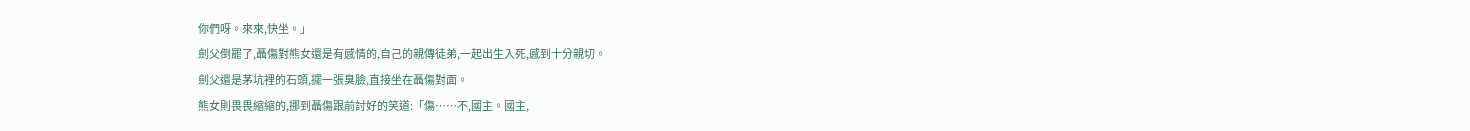你們呀。來來,快坐。」
劍父倒罷了,聶傷對熊女還是有感情的,自己的親傳徒弟,一起出生入死,感到十分親切。
劍父還是茅坑裡的石頭,擺一張臭臉,直接坐在聶傷對面。
熊女則畏畏縮縮的,挪到聶傷跟前討好的笑道:「傷……不,國主。國主,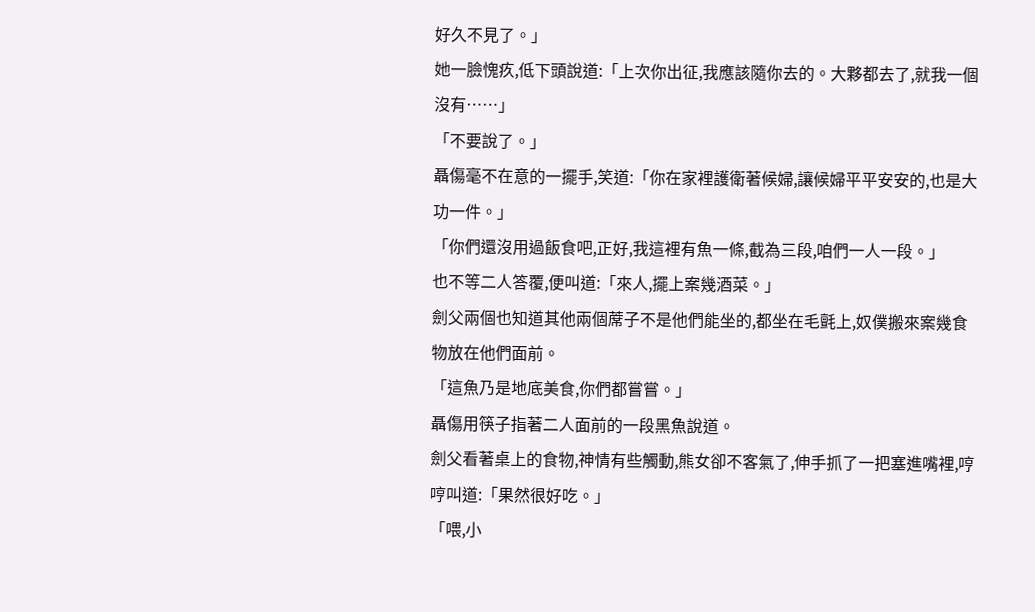好久不見了。」
她一臉愧疚,低下頭說道:「上次你出征,我應該隨你去的。大夥都去了,就我一個沒有……」
「不要說了。」
聶傷毫不在意的一擺手,笑道:「你在家裡護衛著候婦,讓候婦平平安安的,也是大功一件。」
「你們還沒用過飯食吧,正好,我這裡有魚一條,截為三段,咱們一人一段。」
也不等二人答覆,便叫道:「來人,擺上案幾酒菜。」
劍父兩個也知道其他兩個蓆子不是他們能坐的,都坐在毛氈上,奴僕搬來案幾食物放在他們面前。
「這魚乃是地底美食,你們都嘗嘗。」
聶傷用筷子指著二人面前的一段黑魚說道。
劍父看著桌上的食物,神情有些觸動,熊女卻不客氣了,伸手抓了一把塞進嘴裡,哼哼叫道:「果然很好吃。」
「喂,小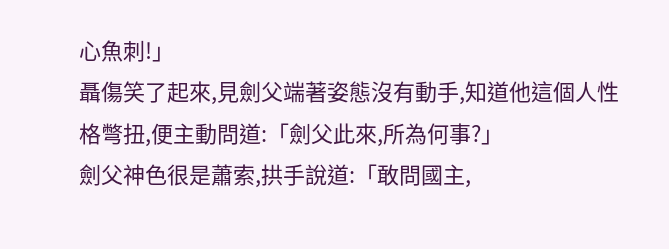心魚刺!」
聶傷笑了起來,見劍父端著姿態沒有動手,知道他這個人性格彆扭,便主動問道:「劍父此來,所為何事?」
劍父神色很是蕭索,拱手說道:「敢問國主,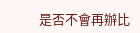是否不會再辦比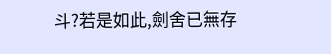斗?若是如此,劍舍已無存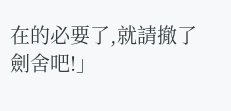在的必要了,就請撤了劍舍吧!」